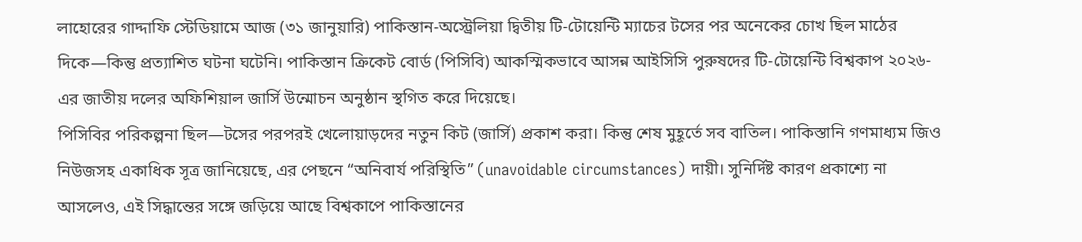লাহোরের গাদ্দাফি স্টেডিয়ামে আজ (৩১ জানুয়ারি) পাকিস্তান-অস্ট্রেলিয়া দ্বিতীয় টি-টোয়েন্টি ম্যাচের টসের পর অনেকের চোখ ছিল মাঠের দিকে—কিন্তু প্রত্যাশিত ঘটনা ঘটেনি। পাকিস্তান ক্রিকেট বোর্ড (পিসিবি) আকস্মিকভাবে আসন্ন আইসিসি পুরুষদের টি-টোয়েন্টি বিশ্বকাপ ২০২৬-এর জাতীয় দলের অফিশিয়াল জার্সি উন্মোচন অনুষ্ঠান স্থগিত করে দিয়েছে।
পিসিবির পরিকল্পনা ছিল—টসের পরপরই খেলোয়াড়দের নতুন কিট (জার্সি) প্রকাশ করা। কিন্তু শেষ মুহূর্তে সব বাতিল। পাকিস্তানি গণমাধ্যম জিও নিউজসহ একাধিক সূত্র জানিয়েছে, এর পেছনে “অনিবার্য পরিস্থিতি” (unavoidable circumstances) দায়ী। সুনির্দিষ্ট কারণ প্রকাশ্যে না আসলেও, এই সিদ্ধান্তের সঙ্গে জড়িয়ে আছে বিশ্বকাপে পাকিস্তানের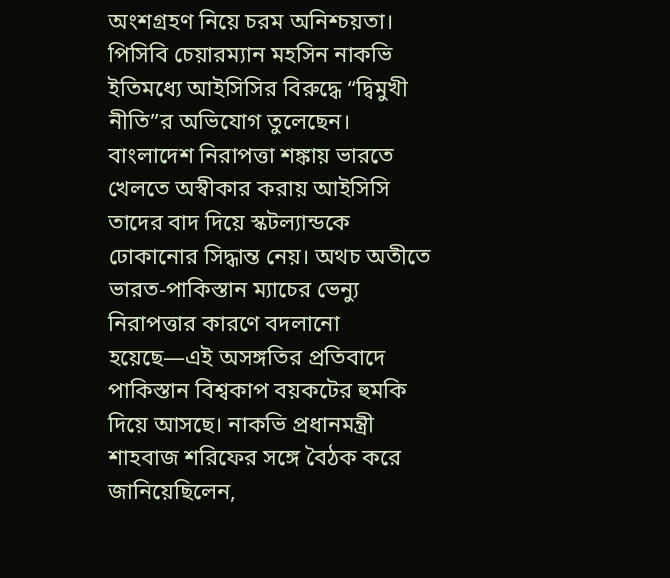অংশগ্রহণ নিয়ে চরম অনিশ্চয়তা।
পিসিবি চেয়ারম্যান মহসিন নাকভি ইতিমধ্যে আইসিসির বিরুদ্ধে “দ্বিমুখী নীতি”র অভিযোগ তুলেছেন। বাংলাদেশ নিরাপত্তা শঙ্কায় ভারতে খেলতে অস্বীকার করায় আইসিসি তাদের বাদ দিয়ে স্কটল্যান্ডকে ঢোকানোর সিদ্ধান্ত নেয়। অথচ অতীতে ভারত-পাকিস্তান ম্যাচের ভেন্যু নিরাপত্তার কারণে বদলানো হয়েছে—এই অসঙ্গতির প্রতিবাদে পাকিস্তান বিশ্বকাপ বয়কটের হুমকি দিয়ে আসছে। নাকভি প্রধানমন্ত্রী শাহবাজ শরিফের সঙ্গে বৈঠক করে জানিয়েছিলেন,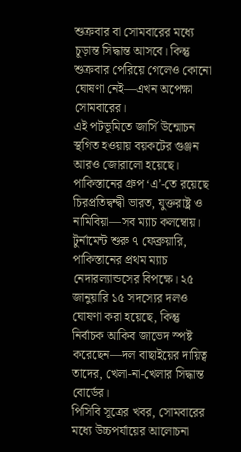শুক্রবার বা সোমবারের মধ্যে চূড়ান্ত সিদ্ধান্ত আসবে। কিন্তু শুক্রবার পেরিয়ে গেলেও কোনো ঘোষণা নেই—এখন অপেক্ষা সোমবারের।
এই পটভূমিতে জার্সি উন্মোচন স্থগিত হওয়ায় বয়কটের গুঞ্জন আরও জোরালো হয়েছে। পাকিস্তানের গ্রুপ ‘এ’-তে রয়েছে চিরপ্রতিদ্বন্দ্বী ভারত, যুক্তরাষ্ট্র ও নামিবিয়া—সব ম্যাচ কলম্বোয়। টুর্নামেন্ট শুরু ৭ ফেব্রুয়ারি, পাকিস্তানের প্রথম ম্যাচ নেদারল্যান্ডসের বিপক্ষে। ২৫ জানুয়ারি ১৫ সদস্যের দলও ঘোষণা করা হয়েছে, কিন্তু নির্বাচক আকিব জাভেদ স্পষ্ট করেছেন—দল বাছাইয়ের দায়িত্ব তাদের, খেলা-না-খেলার সিদ্ধান্ত বোর্ডের।
পিসিবি সূত্রের খবর, সোমবারের মধ্যে উচ্চপর্যায়ের আলোচনা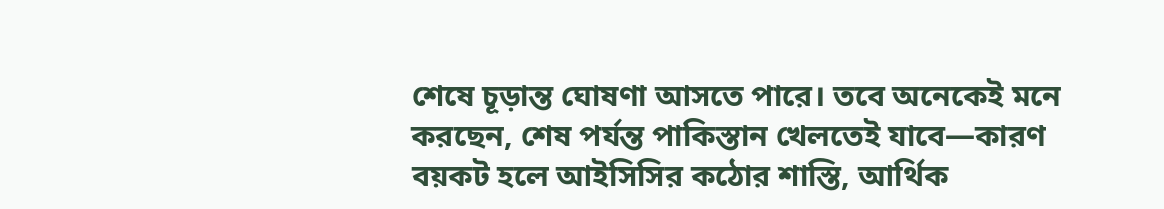শেষে চূড়ান্ত ঘোষণা আসতে পারে। তবে অনেকেই মনে করছেন, শেষ পর্যন্ত পাকিস্তান খেলতেই যাবে—কারণ বয়কট হলে আইসিসির কঠোর শাস্তি, আর্থিক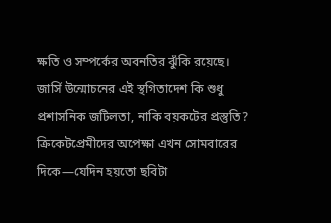ক্ষতি ও সম্পর্কের অবনতির ঝুঁকি রয়েছে।
জার্সি উন্মোচনের এই স্থগিতাদেশ কি শুধু প্রশাসনিক জটিলতা, নাকি বয়কটের প্রস্তুতি? ক্রিকেটপ্রেমীদের অপেক্ষা এখন সোমবারের দিকে—যেদিন হয়তো ছবিটা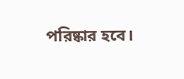পরিষ্কার হবে।